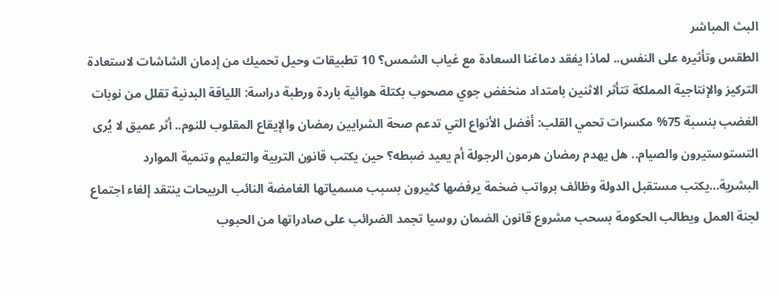البث المباشر
الطقس وتأثيره على النفس.. لماذا يفقد دماغنا السعادة مع غياب الشمس؟ 10 تطبيقات وحيل تحميك من إدمان الشاشات لاستعادة التركيز والإنتاجية المملكة تتأثر الاثنين بامتداد منخفض جوي مصحوب بكتلة هوائية باردة ورطبة دراسة: اللياقة البدنية تقلل من نوبات الغضب بنسبة 75% مكسرات تحمي القلب: أفضل الأنواع التي تدعم صحة الشرايين رمضان والإيقاع المقلوب للنوم.. أثر عميق لا يُرى التستوستيرون والصيام.. هل يهدم رمضان هرمون الرجولة أم يعيد ضبطه؟ حين يكتب قانون التربية والتعليم وتنمية الموارد البشرية…يكتب مستقبل الدولة وظائف برواتب ضخمة يرفضها كثيرون بسبب مسمياتها الغامضة النائب الربيحات ينتقد إلغاء اجتماع لجنة العمل ويطالب الحكومة بسحب مشروع قانون الضمان روسيا تجمد الضرائب على صادراتها من الحبوب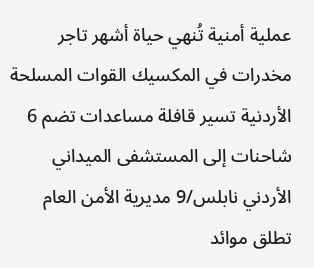عملية أمنية تُنهي حياة أشهر تاجر مخدرات في المكسيك القوات المسلحة الأردنية تسير قافلة مساعدات تضم 6 شاحنات إلى المستشفى الميداني الأردني نابلس/9 مديرية الأمن العام تطلق موائد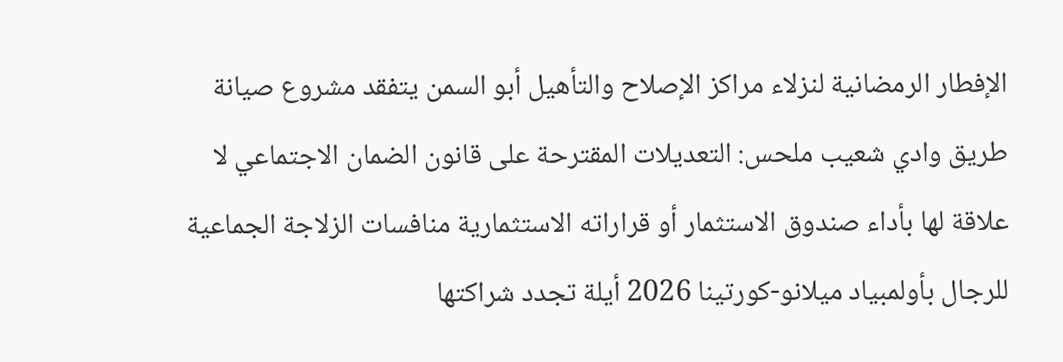الإفطار الرمضانية لنزلاء مراكز الإصلاح والتأهيل أبو السمن يتفقد مشروع صيانة طريق وادي شعيب ملحس: التعديلات المقترحة على قانون الضمان الاجتماعي لا علاقة لها بأداء صندوق الاستثمار أو قراراته الاستثمارية منافسات الزلاجة الجماعية للرجال بأولمبياد ميلانو-كورتينا 2026 أيلة تجدد شراكتها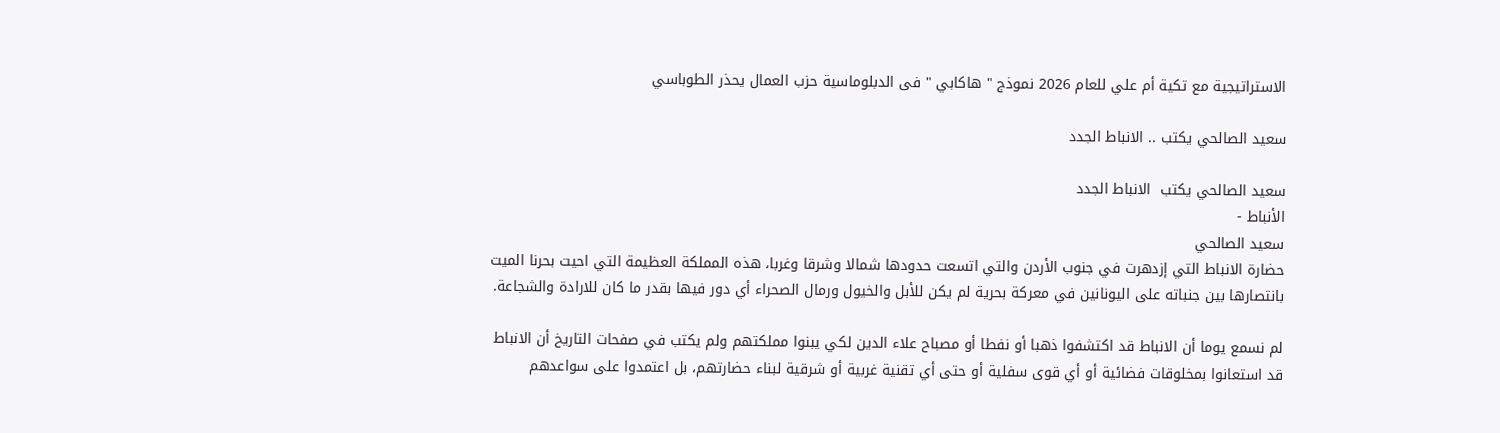الاستراتيجية مع تكية أم علي للعام 2026 نموذج " هاكابي " فى الدبلوماسية حزب العمال يحذر الطوباسي

سعيد الصالحي يكتب .. الانباط الجدد

سعيد الصالحي يكتب  الانباط الجدد
الأنباط -
سعيد الصالحي
حضارة الانباط التي إزدهرت في جنوب الأردن والتي اتسعت حدودها شمالا وشرقا وغربا، هذه المملكة العظيمة التي احيت بحرنا الميت بانتصارها بين جنباته على اليونانين في معركة بحرية لم يكن للأبل والخيول ورمال الصحراء أي دور فيها بقدر ما كان للارادة والشجاعة.

لم نسمع يوما أن الانباط قد اكتشفوا ذهبا أو نفطا أو مصباح علاء الدين لكي يبنوا مملكتهم ولم يكتب في صفحات التاريخ أن الانباط قد استعانوا بمخلوقات فضائية أو أي قوى سفلية أو حتى أي تقنية غربية أو شرقية لبناء حضارتهم، بل اعتمدوا على سواعدهم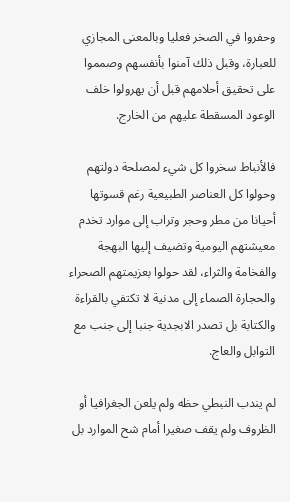وحفروا في الصخر فعليا وبالمعنى المجازي للعبارة، وقبل ذلك آمنوا بأنفسهم وصمموا على تحقيق أحلامهم قبل أن يهرولوا خلف الوعود المسقطة عليهم من الخارج.

فالأنباط سخروا كل شيء لمصلحة دولتهم وحولوا كل العناصر الطبيعية رغم قسوتها أحيانا من مطر وحجر وتراب إلى موارد تخدم معيشتهم اليومية وتضيف إليها البهجة والفخامة والثراء، لقد حولوا بعزيمتهم الصحراء والحجارة الصماء إلى مدنية لا تكتفي بالقراءة والكتابة بل تصدر الابجدية جنبا إلى جنب مع التوابل والعاج.

لم يندب النبطي حظه ولم يلعن الجغرافيا أو الظروف ولم يقف صغيرا أمام شح الموارد بل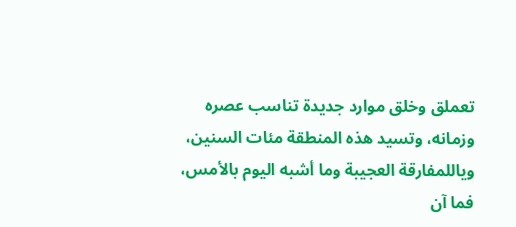تعملق وخلق موارد جديدة تناسب عصره وزمانه، وتسيد هذه المنطقة مئات السنين، وياللمفارقة العجيبة وما أشبه اليوم بالأمس، فما آن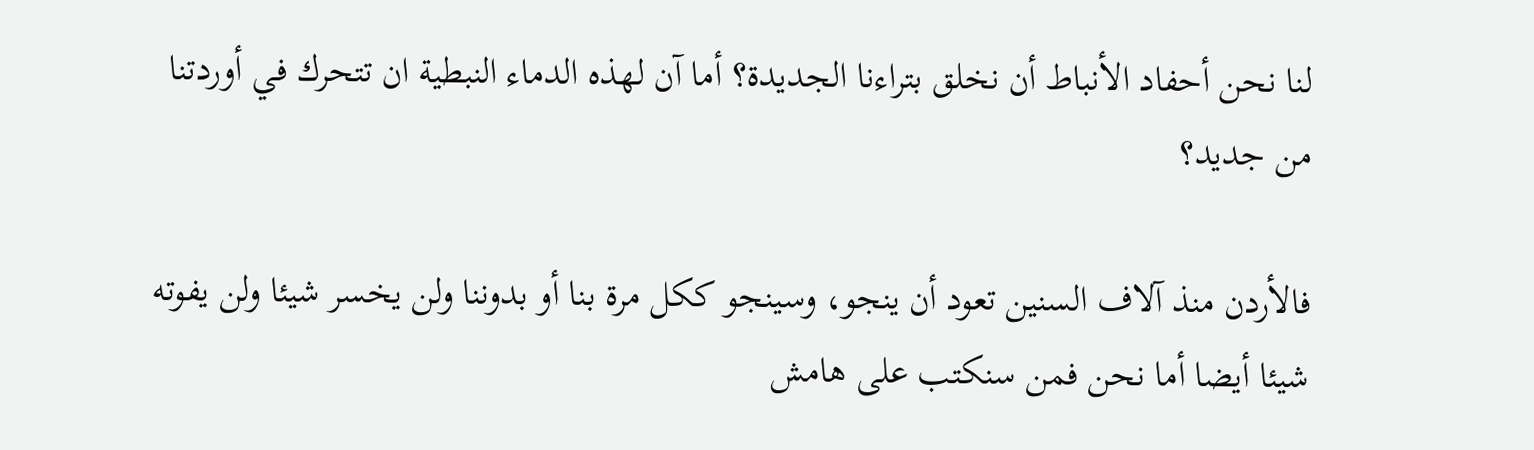لنا نحن أحفاد الأنباط أن نخلق بتراءنا الجديدة؟ أما آن لهذه الدماء النبطية ان تتحرك في أوردتنا من جديد؟

فالأردن منذ آلاف السنين تعود أن ينجو، وسينجو ككل مرة بنا أو بدوننا ولن يخسر شيئا ولن يفوته شيئا أيضا أما نحن فمن سنكتب على هامش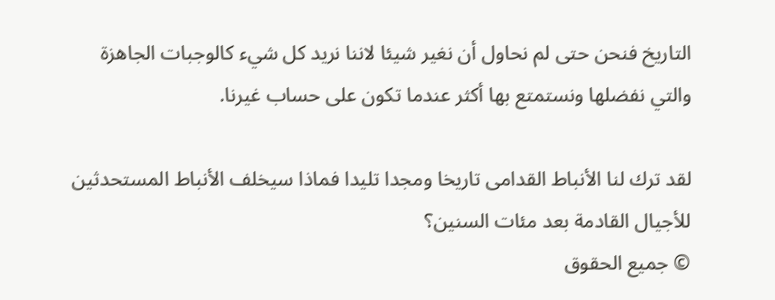التاريخ فنحن حتى لم نحاول أن نغير شيئا لاننا نريد كل شيء كالوجبات الجاهزة والتي نفضلها ونستمتع بها أكثر عندما تكون على حساب غيرنا.

لقد ترك لنا الأنباط القدامى تاريخا ومجدا تليدا فماذا سيخلف الأنباط المستحدثين للأجيال القادمة بعد مئات السنين؟
© جميع الحقوق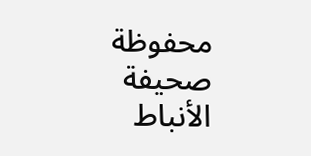محفوظة صحيفة الأنباط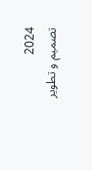2024
تصميم و تطوير